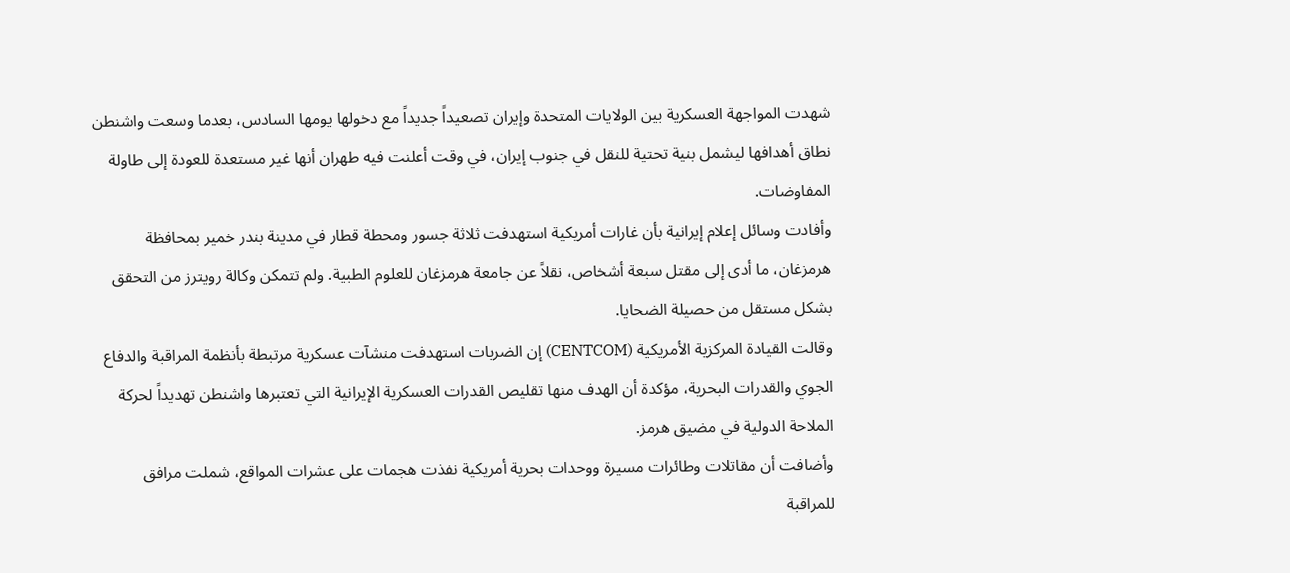شهدت المواجهة العسكرية بين الولايات المتحدة وإيران تصعيداً جديداً مع دخولها يومها السادس، بعدما وسعت واشنطن نطاق أهدافها ليشمل بنية تحتية للنقل في جنوب إيران، في وقت أعلنت فيه طهران أنها غير مستعدة للعودة إلى طاولة المفاوضات.
وأفادت وسائل إعلام إيرانية بأن غارات أمريكية استهدفت ثلاثة جسور ومحطة قطار في مدينة بندر خمير بمحافظة هرمزغان، ما أدى إلى مقتل سبعة أشخاص، نقلاً عن جامعة هرمزغان للعلوم الطبية. ولم تتمكن وكالة رويترز من التحقق بشكل مستقل من حصيلة الضحايا.
وقالت القيادة المركزية الأمريكية (CENTCOM) إن الضربات استهدفت منشآت عسكرية مرتبطة بأنظمة المراقبة والدفاع الجوي والقدرات البحرية، مؤكدة أن الهدف منها تقليص القدرات العسكرية الإيرانية التي تعتبرها واشنطن تهديداً لحركة الملاحة الدولية في مضيق هرمز.
وأضافت أن مقاتلات وطائرات مسيرة ووحدات بحرية أمريكية نفذت هجمات على عشرات المواقع، شملت مرافق للمراقبة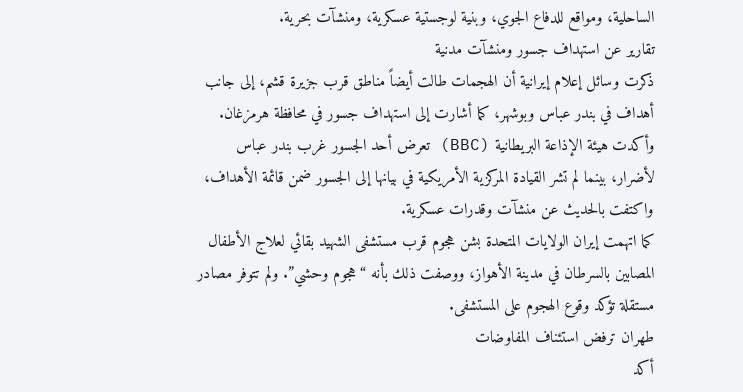الساحلية، ومواقع للدفاع الجوي، وبنية لوجستية عسكرية، ومنشآت بحرية.
تقارير عن استهداف جسور ومنشآت مدنية
ذكرت وسائل إعلام إيرانية أن الهجمات طالت أيضاً مناطق قرب جزيرة قشم، إلى جانب أهداف في بندر عباس وبوشهر، كما أشارت إلى استهداف جسور في محافظة هرمزغان.
وأكدت هيئة الإذاعة البريطانية (BBC) تعرض أحد الجسور غرب بندر عباس لأضرار، بينما لم تشر القيادة المركزية الأمريكية في بيانها إلى الجسور ضمن قائمة الأهداف، واكتفت بالحديث عن منشآت وقدرات عسكرية.
كما اتهمت إيران الولايات المتحدة بشن هجوم قرب مستشفى الشهيد بقائي لعلاج الأطفال المصابين بالسرطان في مدينة الأهواز، ووصفت ذلك بأنه “هجوم وحشي”. ولم تتوفر مصادر مستقلة تؤكد وقوع الهجوم على المستشفى.
طهران ترفض استئناف المفاوضات
أكد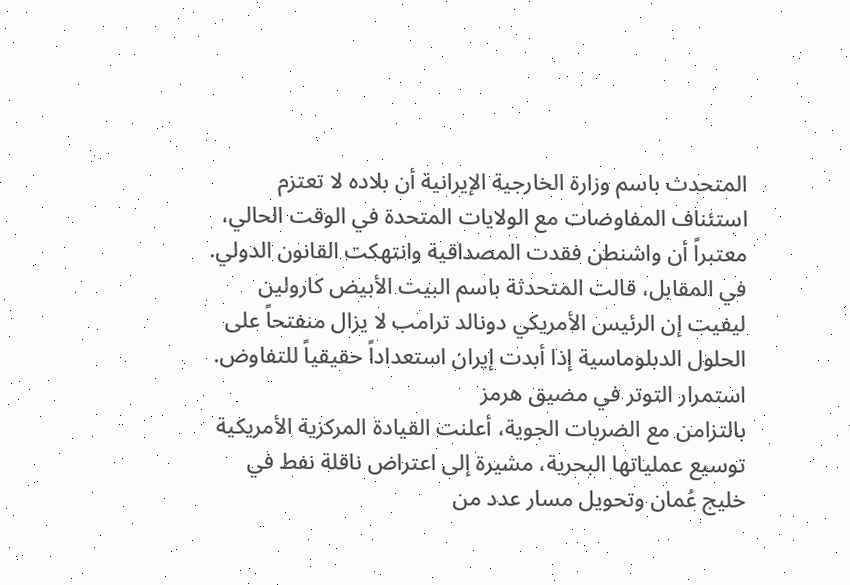المتحدث باسم وزارة الخارجية الإيرانية أن بلاده لا تعتزم استئناف المفاوضات مع الولايات المتحدة في الوقت الحالي، معتبراً أن واشنطن فقدت المصداقية وانتهكت القانون الدولي.
في المقابل، قالت المتحدثة باسم البيت الأبيض كارولين ليفيت إن الرئيس الأمريكي دونالد ترامب لا يزال منفتحاً على الحلول الدبلوماسية إذا أبدت إيران استعداداً حقيقياً للتفاوض.
استمرار التوتر في مضيق هرمز
بالتزامن مع الضربات الجوية، أعلنت القيادة المركزية الأمريكية توسيع عملياتها البحرية، مشيرة إلى اعتراض ناقلة نفط في خليج عُمان وتحويل مسار عدد من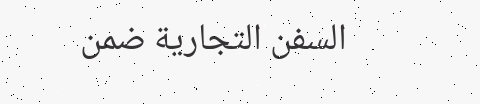السفن التجارية ضمن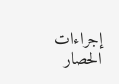إجراءات الحصار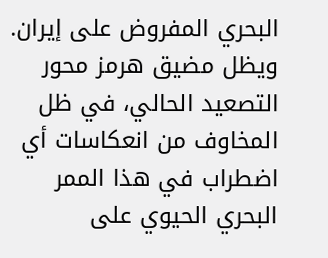البحري المفروض على إيران.
ويظل مضيق هرمز محور التصعيد الحالي، في ظل المخاوف من انعكاسات أي اضطراب في هذا الممر البحري الحيوي على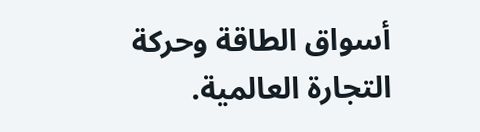أسواق الطاقة وحركة التجارة العالمية.